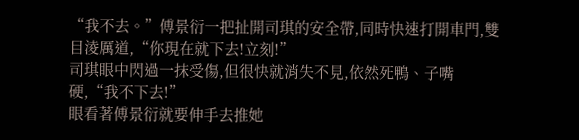“我不去。”傅景衍一把扯開司琪的安全帶,同時快速打開車門,雙目淩厲道,“你現在就下去!立刻!”
司琪眼中閃過一抹受傷,但很快就消失不見,依然死鴨、子嘴硬,“我不下去!”
眼看著傅景衍就要伸手去推她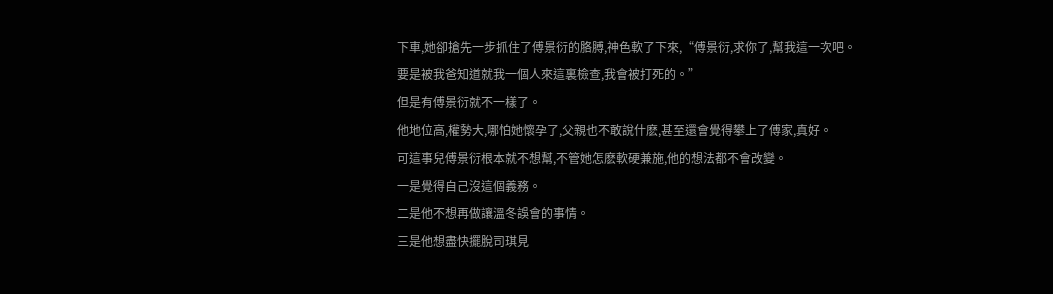下車,她卻搶先一步抓住了傅景衍的胳膊,神色軟了下來,“傅景衍,求你了,幫我這一次吧。
要是被我爸知道就我一個人來這裏檢查,我會被打死的。”
但是有傅景衍就不一樣了。
他地位高,權勢大,哪怕她懷孕了,父親也不敢說什麽,甚至還會覺得攀上了傅家,真好。
可這事兒傅景衍根本就不想幫,不管她怎麽軟硬兼施,他的想法都不會改變。
一是覺得自己沒這個義務。
二是他不想再做讓溫冬誤會的事情。
三是他想盡快擺脫司琪見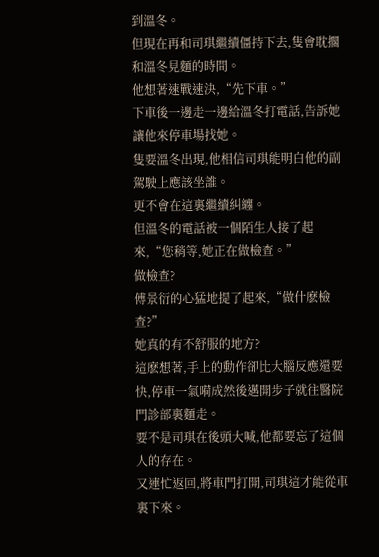到溫冬。
但現在再和司琪繼續僵持下去,隻會耽擱和溫冬見麵的時間。
他想著速戰速決,“先下車。”
下車後一邊走一邊給溫冬打電話,告訴她讓他來停車場找她。
隻要溫冬出現,他相信司琪能明白他的副駕駛上應該坐誰。
更不會在這裏繼續糾纏。
但溫冬的電話被一個陌生人接了起來,“您稍等,她正在做檢查。”
做檢查?
傅景衍的心猛地提了起來,“做什麽檢查?”
她真的有不舒服的地方?
這麽想著,手上的動作卻比大腦反應還要快,停車一氣嗬成然後邁開步子就往醫院門診部裏麵走。
要不是司琪在後頭大喊,他都要忘了這個人的存在。
又連忙返回,將車門打開,司琪這才能從車裏下來。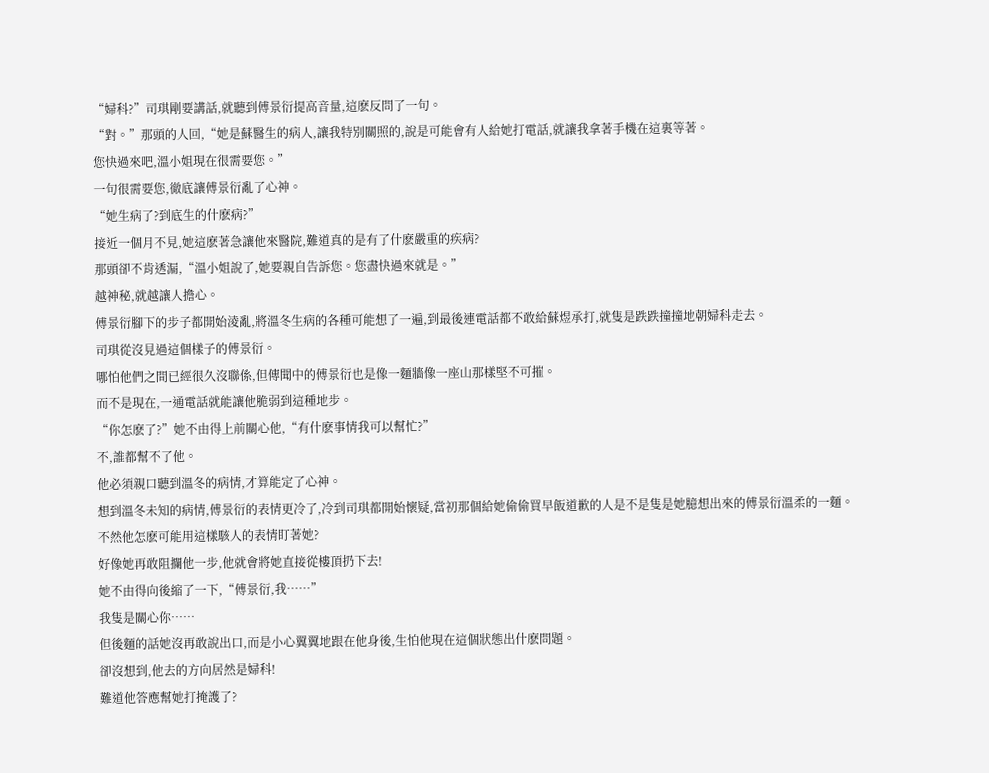“婦科?”司琪剛要講話,就聽到傅景衍提高音量,這麽反問了一句。
“對。”那頭的人回,“她是蘇醫生的病人,讓我特別關照的,說是可能會有人給她打電話,就讓我拿著手機在這裏等著。
您快過來吧,溫小姐現在很需要您。”
一句很需要您,徹底讓傅景衍亂了心神。
“她生病了?到底生的什麽病?”
接近一個月不見,她這麽著急讓他來醫院,難道真的是有了什麽嚴重的疾病?
那頭卻不肯透漏,“溫小姐說了,她要親自告訴您。您盡快過來就是。”
越神秘,就越讓人擔心。
傅景衍腳下的步子都開始淩亂,將溫冬生病的各種可能想了一遍,到最後連電話都不敢給蘇煜承打,就隻是跌跌撞撞地朝婦科走去。
司琪從沒見過這個樣子的傅景衍。
哪怕他們之間已經很久沒聯係,但傳聞中的傅景衍也是像一麵牆像一座山那樣堅不可摧。
而不是現在,一通電話就能讓他脆弱到這種地步。
“你怎麽了?”她不由得上前關心他,“有什麽事情我可以幫忙?”
不,誰都幫不了他。
他必須親口聽到溫冬的病情,才算能定了心神。
想到溫冬未知的病情,傅景衍的表情更冷了,冷到司琪都開始懷疑,當初那個給她偷偷買早飯道歉的人是不是隻是她臆想出來的傅景衍溫柔的一麵。
不然他怎麽可能用這樣駭人的表情盯著她?
好像她再敢阻攔他一步,他就會將她直接從樓頂扔下去!
她不由得向後縮了一下,“傅景衍,我……”
我隻是關心你……
但後麵的話她沒再敢說出口,而是小心翼翼地跟在他身後,生怕他現在這個狀態出什麽問題。
卻沒想到,他去的方向居然是婦科!
難道他答應幫她打掩護了?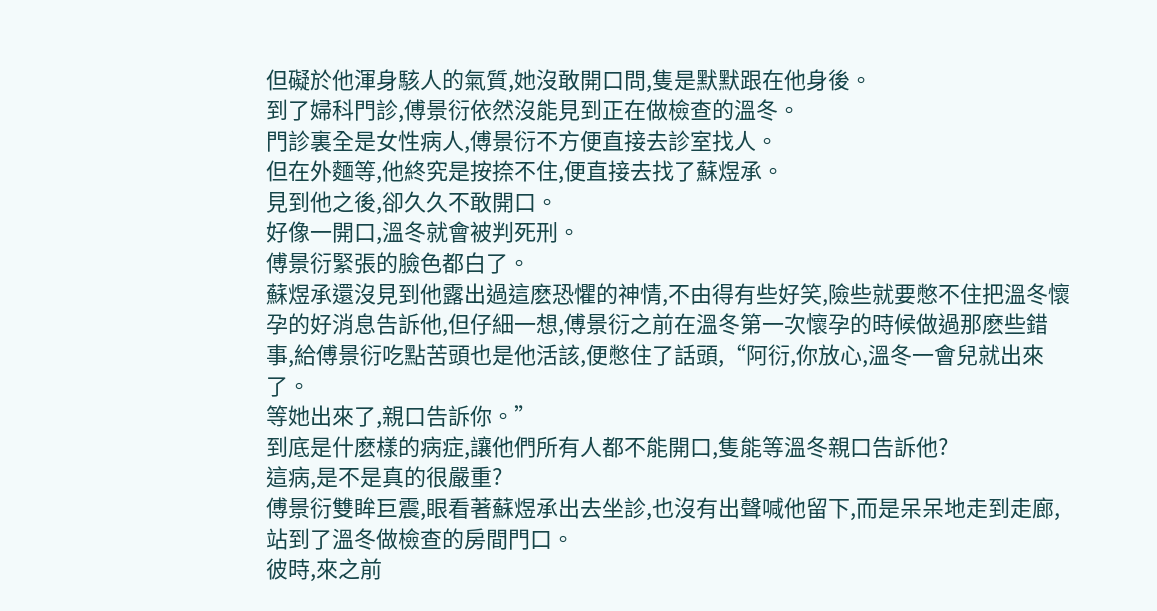但礙於他渾身駭人的氣質,她沒敢開口問,隻是默默跟在他身後。
到了婦科門診,傅景衍依然沒能見到正在做檢查的溫冬。
門診裏全是女性病人,傅景衍不方便直接去診室找人。
但在外麵等,他終究是按捺不住,便直接去找了蘇煜承。
見到他之後,卻久久不敢開口。
好像一開口,溫冬就會被判死刑。
傅景衍緊張的臉色都白了。
蘇煜承還沒見到他露出過這麽恐懼的神情,不由得有些好笑,險些就要憋不住把溫冬懷孕的好消息告訴他,但仔細一想,傅景衍之前在溫冬第一次懷孕的時候做過那麽些錯事,給傅景衍吃點苦頭也是他活該,便憋住了話頭,“阿衍,你放心,溫冬一會兒就出來了。
等她出來了,親口告訴你。”
到底是什麽樣的病症,讓他們所有人都不能開口,隻能等溫冬親口告訴他?
這病,是不是真的很嚴重?
傅景衍雙眸巨震,眼看著蘇煜承出去坐診,也沒有出聲喊他留下,而是呆呆地走到走廊,站到了溫冬做檢查的房間門口。
彼時,來之前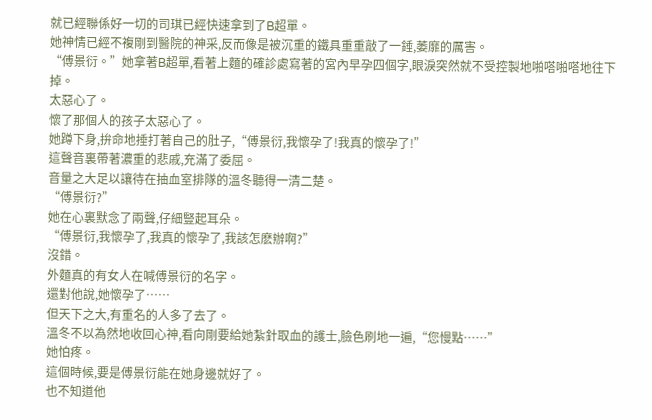就已經聯係好一切的司琪已經快速拿到了B超單。
她神情已經不複剛到醫院的神采,反而像是被沉重的鐵具重重敲了一錘,萎靡的厲害。
“傅景衍。”她拿著B超單,看著上麵的確診處寫著的宮內早孕四個字,眼淚突然就不受控製地啪嗒啪嗒地往下掉。
太惡心了。
懷了那個人的孩子太惡心了。
她蹲下身,拚命地捶打著自己的肚子,“傅景衍,我懷孕了!我真的懷孕了!”
這聲音裏帶著濃重的悲戚,充滿了委屈。
音量之大足以讓待在抽血室排隊的溫冬聽得一清二楚。
“傅景衍?”
她在心裏默念了兩聲,仔細豎起耳朵。
“傅景衍,我懷孕了,我真的懷孕了,我該怎麽辦啊?”
沒錯。
外麵真的有女人在喊傅景衍的名字。
還對他說,她懷孕了……
但天下之大,有重名的人多了去了。
溫冬不以為然地收回心神,看向剛要給她紮針取血的護士,臉色刷地一遍,“您慢點……”
她怕疼。
這個時候,要是傅景衍能在她身邊就好了。
也不知道他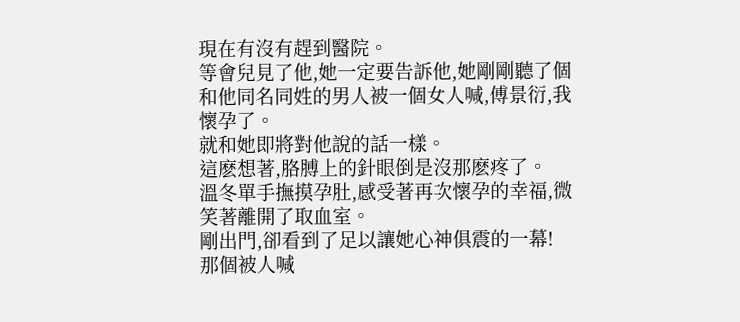現在有沒有趕到醫院。
等會兒見了他,她一定要告訴他,她剛剛聽了個和他同名同姓的男人被一個女人喊,傅景衍,我懷孕了。
就和她即將對他說的話一樣。
這麽想著,胳膊上的針眼倒是沒那麽疼了。
溫冬單手撫摸孕肚,感受著再次懷孕的幸福,微笑著離開了取血室。
剛出門,卻看到了足以讓她心神俱震的一幕!
那個被人喊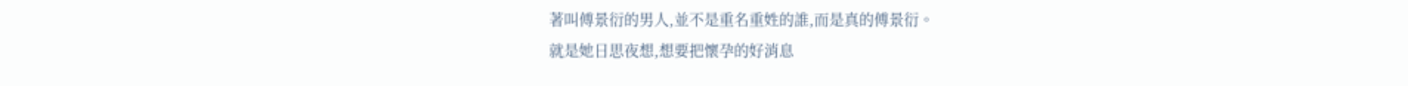著叫傅景衍的男人,並不是重名重姓的誰,而是真的傅景衍。
就是她日思夜想,想要把懷孕的好消息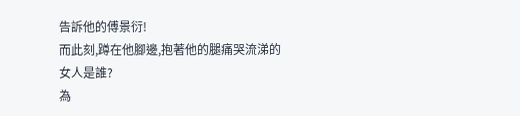告訴他的傅景衍!
而此刻,蹲在他腳邊,抱著他的腿痛哭流涕的女人是誰?
為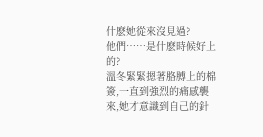什麽她從來沒見過?
他們……是什麽時候好上的?
溫冬緊緊摁著胳膊上的棉簽,一直到強烈的痛感襲來,她才意識到自己的針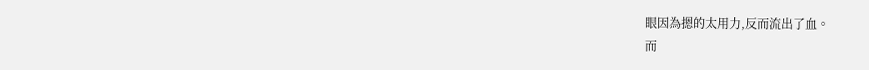眼因為摁的太用力,反而流出了血。
而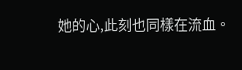她的心,此刻也同樣在流血。